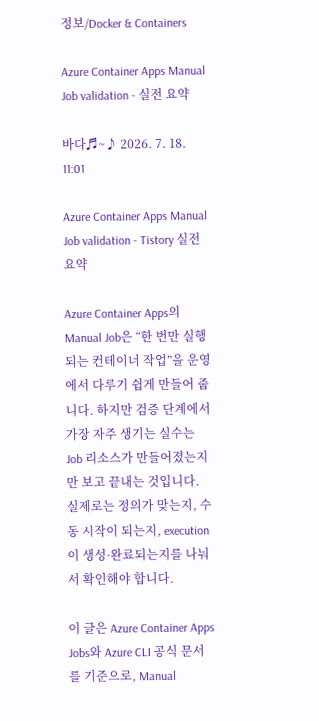정보/Docker & Containers

Azure Container Apps Manual Job validation - 실전 요약

바다♬~♪ 2026. 7. 18. 11:01

Azure Container Apps Manual Job validation - Tistory 실전 요약

Azure Container Apps의 Manual Job은 “한 번만 실행되는 컨테이너 작업”을 운영에서 다루기 쉽게 만들어 줍니다. 하지만 검증 단계에서 가장 자주 생기는 실수는 Job 리소스가 만들어졌는지만 보고 끝내는 것입니다. 실제로는 정의가 맞는지, 수동 시작이 되는지, execution이 생성·완료되는지를 나눠서 확인해야 합니다.

이 글은 Azure Container Apps Jobs와 Azure CLI 공식 문서를 기준으로, Manual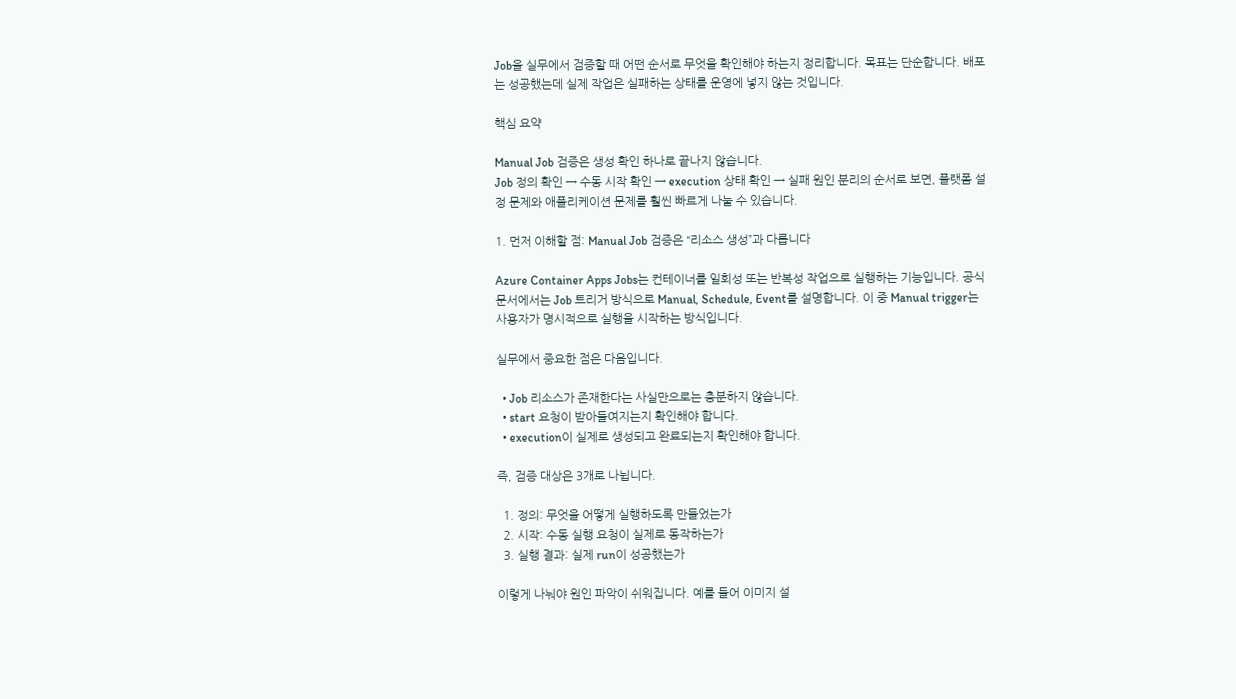Job을 실무에서 검증할 때 어떤 순서로 무엇을 확인해야 하는지 정리합니다. 목표는 단순합니다. 배포는 성공했는데 실제 작업은 실패하는 상태를 운영에 넣지 않는 것입니다.

핵심 요약

Manual Job 검증은 생성 확인 하나로 끝나지 않습니다.
Job 정의 확인 → 수동 시작 확인 → execution 상태 확인 → 실패 원인 분리의 순서로 보면, 플랫폼 설정 문제와 애플리케이션 문제를 훨씬 빠르게 나눌 수 있습니다.

1. 먼저 이해할 점: Manual Job 검증은 “리소스 생성”과 다릅니다

Azure Container Apps Jobs는 컨테이너를 일회성 또는 반복성 작업으로 실행하는 기능입니다. 공식 문서에서는 Job 트리거 방식으로 Manual, Schedule, Event를 설명합니다. 이 중 Manual trigger는 사용자가 명시적으로 실행을 시작하는 방식입니다.

실무에서 중요한 점은 다음입니다.

  • Job 리소스가 존재한다는 사실만으로는 충분하지 않습니다.
  • start 요청이 받아들여지는지 확인해야 합니다.
  • execution이 실제로 생성되고 완료되는지 확인해야 합니다.

즉, 검증 대상은 3개로 나뉩니다.

  1. 정의: 무엇을 어떻게 실행하도록 만들었는가
  2. 시작: 수동 실행 요청이 실제로 동작하는가
  3. 실행 결과: 실제 run이 성공했는가

이렇게 나눠야 원인 파악이 쉬워집니다. 예를 들어 이미지 설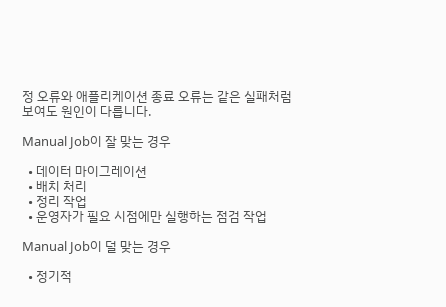정 오류와 애플리케이션 종료 오류는 같은 실패처럼 보여도 원인이 다릅니다.

Manual Job이 잘 맞는 경우

  • 데이터 마이그레이션
  • 배치 처리
  • 정리 작업
  • 운영자가 필요 시점에만 실행하는 점검 작업

Manual Job이 덜 맞는 경우

  • 정기적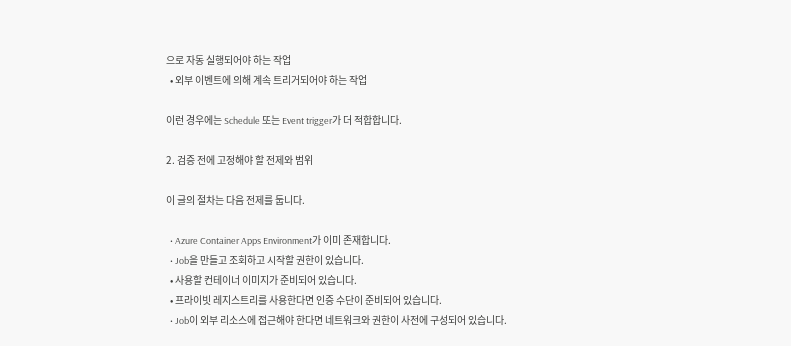으로 자동 실행되어야 하는 작업
  • 외부 이벤트에 의해 계속 트리거되어야 하는 작업

이런 경우에는 Schedule 또는 Event trigger가 더 적합합니다.

2. 검증 전에 고정해야 할 전제와 범위

이 글의 절차는 다음 전제를 둡니다.

  • Azure Container Apps Environment가 이미 존재합니다.
  • Job을 만들고 조회하고 시작할 권한이 있습니다.
  • 사용할 컨테이너 이미지가 준비되어 있습니다.
  • 프라이빗 레지스트리를 사용한다면 인증 수단이 준비되어 있습니다.
  • Job이 외부 리소스에 접근해야 한다면 네트워크와 권한이 사전에 구성되어 있습니다.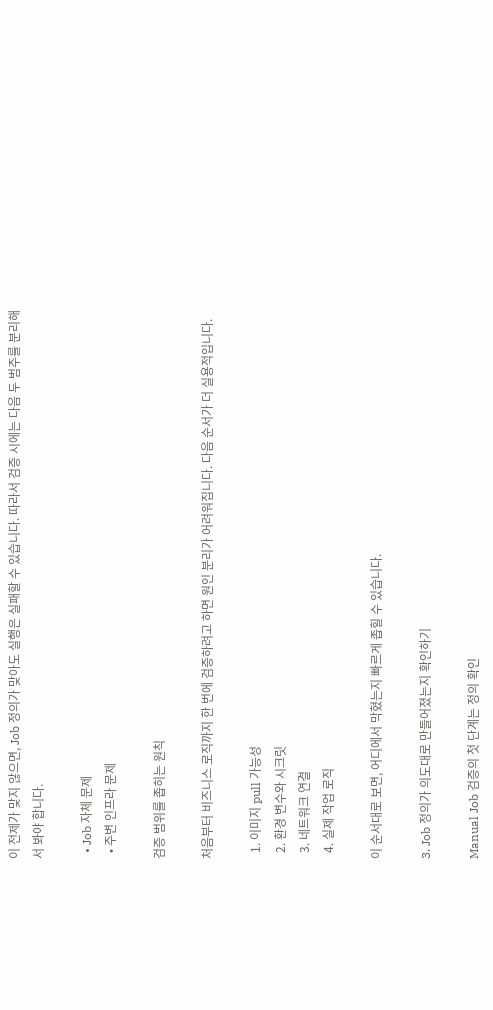이 전제가 맞지 않으면, Job 정의가 맞아도 실행은 실패할 수 있습니다. 따라서 검증 시에는 다음 두 범주를 분리해서 봐야 합니다.

  • Job 자체 문제
  • 주변 인프라 문제

검증 범위를 좁히는 원칙

처음부터 비즈니스 로직까지 한 번에 검증하려고 하면 원인 분리가 어려워집니다. 다음 순서가 더 실용적입니다.

  1. 이미지 pull 가능성
  2. 환경 변수와 시크릿
  3. 네트워크 연결
  4. 실제 작업 로직

이 순서대로 보면, 어디에서 막혔는지 빠르게 좁힐 수 있습니다.

3. Job 정의가 의도대로 만들어졌는지 확인하기

Manual Job 검증의 첫 단계는 정의 확인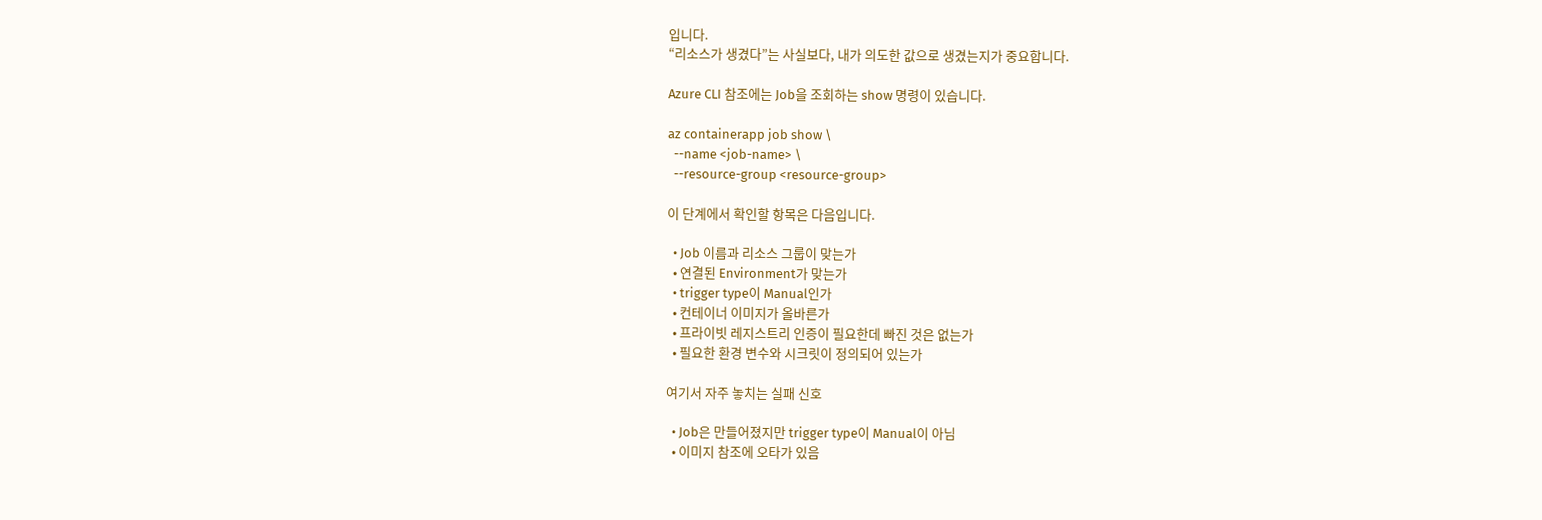입니다.
“리소스가 생겼다”는 사실보다, 내가 의도한 값으로 생겼는지가 중요합니다.

Azure CLI 참조에는 Job을 조회하는 show 명령이 있습니다.

az containerapp job show \
  --name <job-name> \
  --resource-group <resource-group>

이 단계에서 확인할 항목은 다음입니다.

  • Job 이름과 리소스 그룹이 맞는가
  • 연결된 Environment가 맞는가
  • trigger type이 Manual인가
  • 컨테이너 이미지가 올바른가
  • 프라이빗 레지스트리 인증이 필요한데 빠진 것은 없는가
  • 필요한 환경 변수와 시크릿이 정의되어 있는가

여기서 자주 놓치는 실패 신호

  • Job은 만들어졌지만 trigger type이 Manual이 아님
  • 이미지 참조에 오타가 있음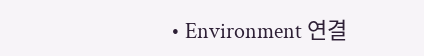• Environment 연결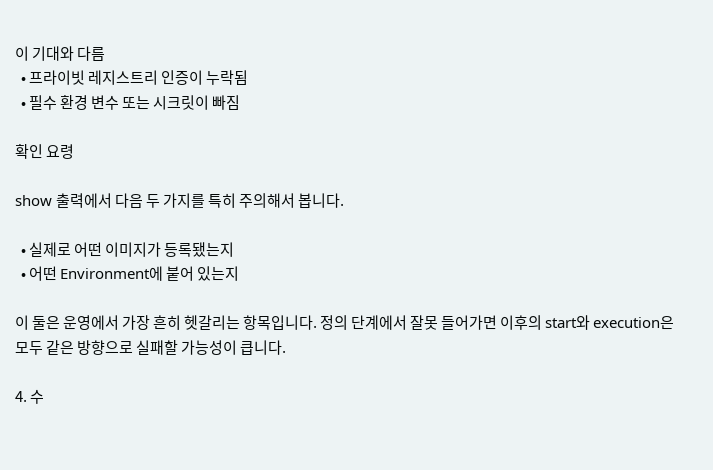이 기대와 다름
  • 프라이빗 레지스트리 인증이 누락됨
  • 필수 환경 변수 또는 시크릿이 빠짐

확인 요령

show 출력에서 다음 두 가지를 특히 주의해서 봅니다.

  • 실제로 어떤 이미지가 등록됐는지
  • 어떤 Environment에 붙어 있는지

이 둘은 운영에서 가장 흔히 헷갈리는 항목입니다. 정의 단계에서 잘못 들어가면 이후의 start와 execution은 모두 같은 방향으로 실패할 가능성이 큽니다.

4. 수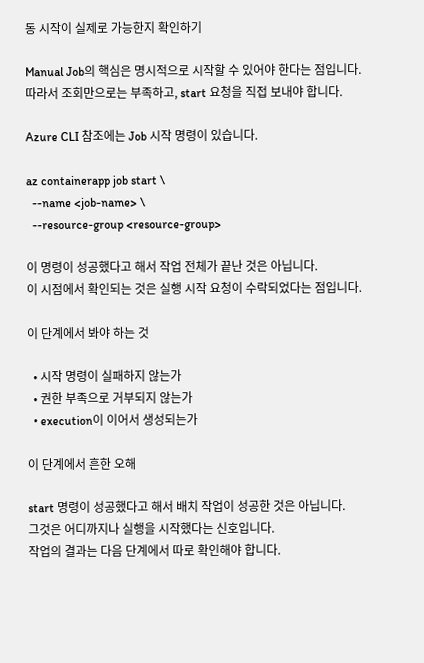동 시작이 실제로 가능한지 확인하기

Manual Job의 핵심은 명시적으로 시작할 수 있어야 한다는 점입니다.
따라서 조회만으로는 부족하고, start 요청을 직접 보내야 합니다.

Azure CLI 참조에는 Job 시작 명령이 있습니다.

az containerapp job start \
  --name <job-name> \
  --resource-group <resource-group>

이 명령이 성공했다고 해서 작업 전체가 끝난 것은 아닙니다.
이 시점에서 확인되는 것은 실행 시작 요청이 수락되었다는 점입니다.

이 단계에서 봐야 하는 것

  • 시작 명령이 실패하지 않는가
  • 권한 부족으로 거부되지 않는가
  • execution이 이어서 생성되는가

이 단계에서 흔한 오해

start 명령이 성공했다고 해서 배치 작업이 성공한 것은 아닙니다.
그것은 어디까지나 실행을 시작했다는 신호입니다.
작업의 결과는 다음 단계에서 따로 확인해야 합니다.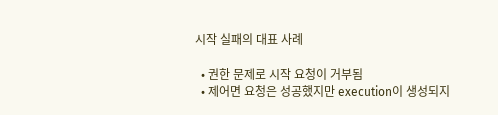시작 실패의 대표 사례

  • 권한 문제로 시작 요청이 거부됨
  • 제어면 요청은 성공했지만 execution이 생성되지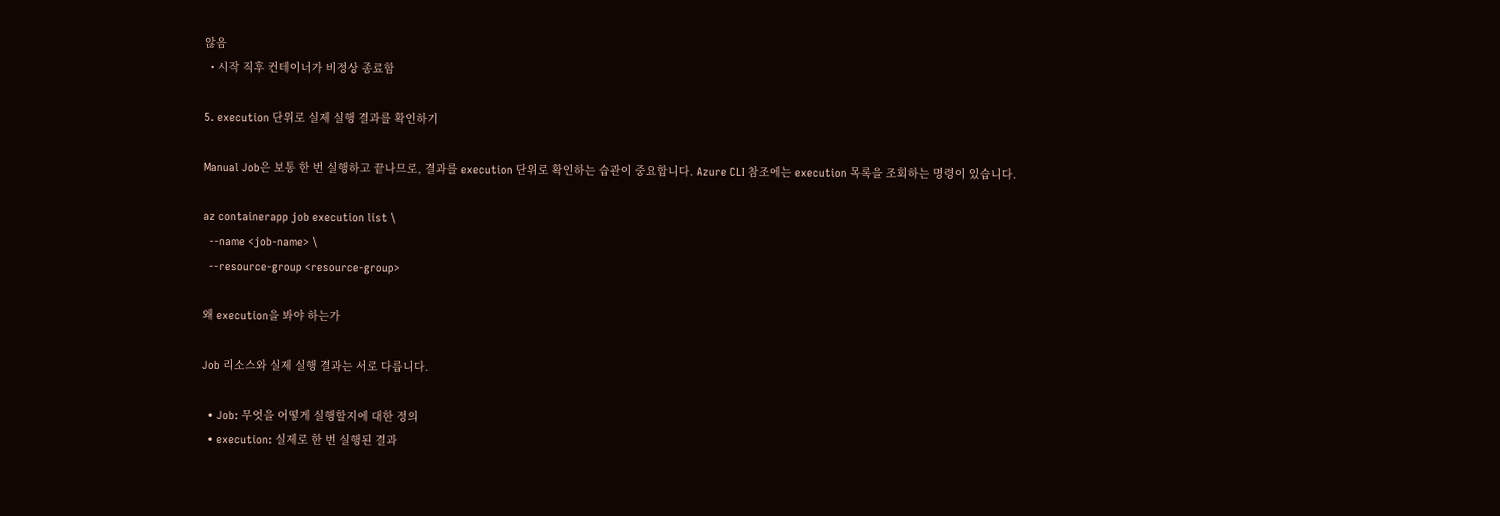않음
  • 시작 직후 컨테이너가 비정상 종료함

5. execution 단위로 실제 실행 결과를 확인하기

Manual Job은 보통 한 번 실행하고 끝나므로, 결과를 execution 단위로 확인하는 습관이 중요합니다. Azure CLI 참조에는 execution 목록을 조회하는 명령이 있습니다.

az containerapp job execution list \
  --name <job-name> \
  --resource-group <resource-group>

왜 execution을 봐야 하는가

Job 리소스와 실제 실행 결과는 서로 다릅니다.

  • Job: 무엇을 어떻게 실행할지에 대한 정의
  • execution: 실제로 한 번 실행된 결과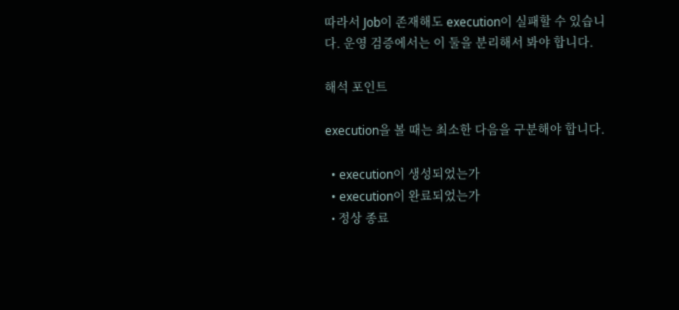따라서 Job이 존재해도 execution이 실패할 수 있습니다. 운영 검증에서는 이 둘을 분리해서 봐야 합니다.

해석 포인트

execution을 볼 때는 최소한 다음을 구분해야 합니다.

  • execution이 생성되었는가
  • execution이 완료되었는가
  • 정상 종료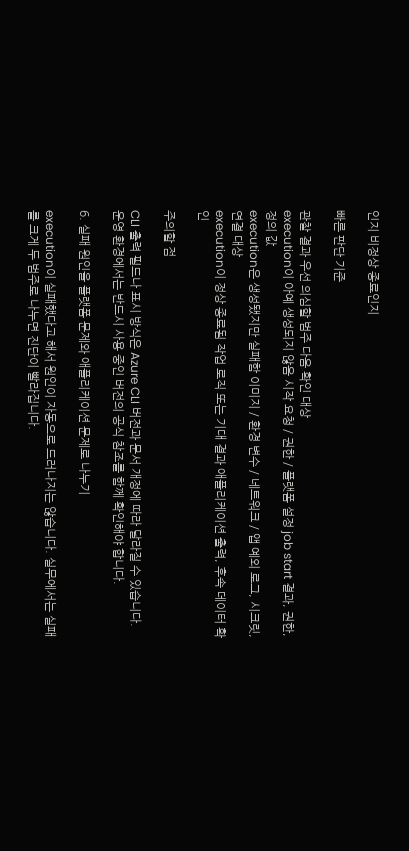인지 비정상 종료인지

빠른 판단 기준

관찰 결과 우선 의심할 범주 다음 확인 대상
execution이 아예 생성되지 않음 시작 요청 / 권한 / 플랫폼 설정 job start 결과, 권한, 정의 값
execution은 생성됐지만 실패함 이미지 / 환경 변수 / 네트워크 / 앱 예외 로그, 시크릿, 연결 대상
execution이 정상 종료됨 작업 로직 또는 기대 결과 애플리케이션 출력, 후속 데이터 확인

주의할 점

CLI 출력 필드나 표시 방식은 Azure CLI 버전과 문서 개정에 따라 달라질 수 있습니다. 운영 환경에서는 반드시 사용 중인 버전의 공식 참조를 함께 확인해야 합니다.

6. 실패 원인을 플랫폼 문제와 애플리케이션 문제로 나누기

execution이 실패했다고 해서 원인이 자동으로 드러나지는 않습니다. 실무에서는 실패를 크게 두 범주로 나누면 진단이 빨라집니다.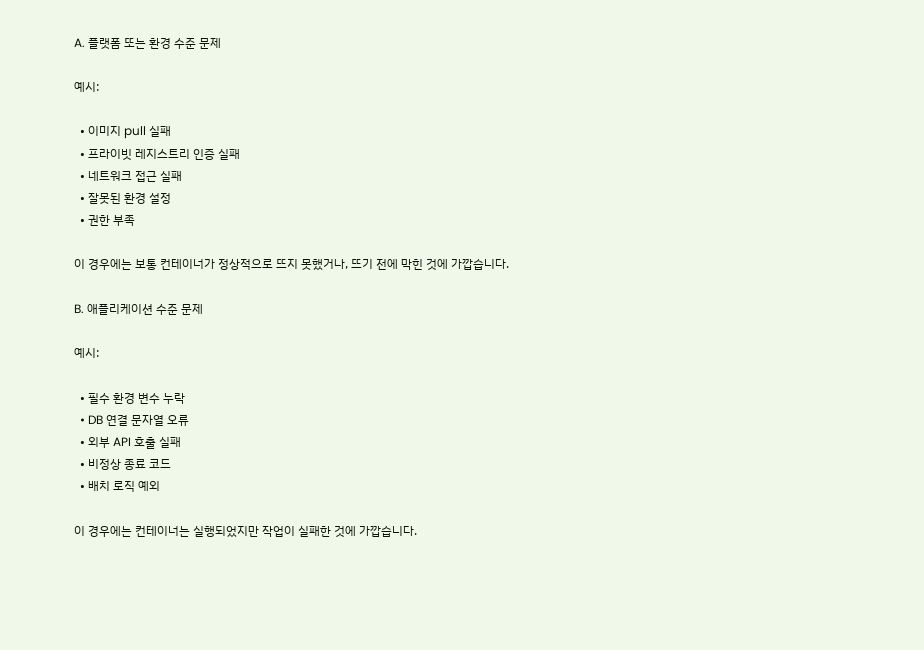A. 플랫폼 또는 환경 수준 문제

예시:

  • 이미지 pull 실패
  • 프라이빗 레지스트리 인증 실패
  • 네트워크 접근 실패
  • 잘못된 환경 설정
  • 권한 부족

이 경우에는 보통 컨테이너가 정상적으로 뜨지 못했거나, 뜨기 전에 막힌 것에 가깝습니다.

B. 애플리케이션 수준 문제

예시:

  • 필수 환경 변수 누락
  • DB 연결 문자열 오류
  • 외부 API 호출 실패
  • 비정상 종료 코드
  • 배치 로직 예외

이 경우에는 컨테이너는 실행되었지만 작업이 실패한 것에 가깝습니다.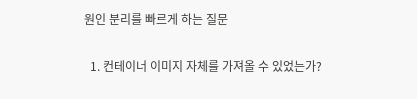원인 분리를 빠르게 하는 질문

  1. 컨테이너 이미지 자체를 가져올 수 있었는가?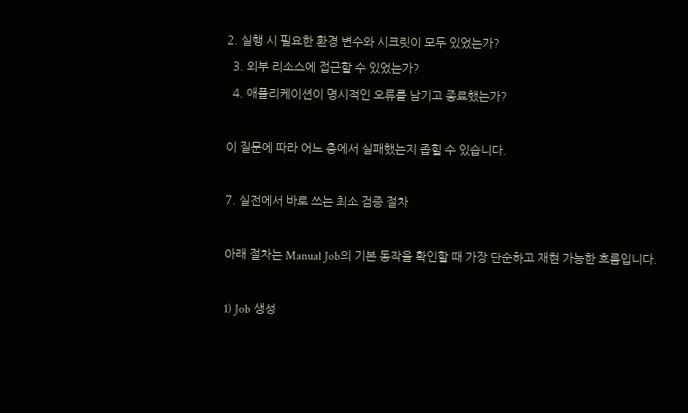2. 실행 시 필요한 환경 변수와 시크릿이 모두 있었는가?
  3. 외부 리소스에 접근할 수 있었는가?
  4. 애플리케이션이 명시적인 오류를 남기고 종료했는가?

이 질문에 따라 어느 층에서 실패했는지 좁힐 수 있습니다.

7. 실전에서 바로 쓰는 최소 검증 절차

아래 절차는 Manual Job의 기본 동작을 확인할 때 가장 단순하고 재현 가능한 흐름입니다.

1) Job 생성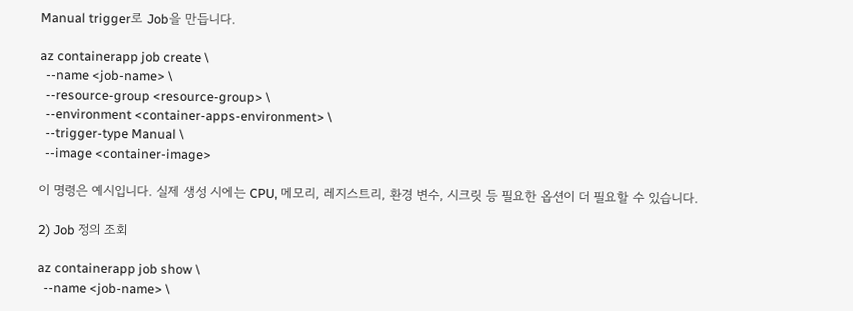Manual trigger로 Job을 만듭니다.

az containerapp job create \
  --name <job-name> \
  --resource-group <resource-group> \
  --environment <container-apps-environment> \
  --trigger-type Manual \
  --image <container-image>

이 명령은 예시입니다. 실제 생성 시에는 CPU, 메모리, 레지스트리, 환경 변수, 시크릿 등 필요한 옵션이 더 필요할 수 있습니다.

2) Job 정의 조회

az containerapp job show \
  --name <job-name> \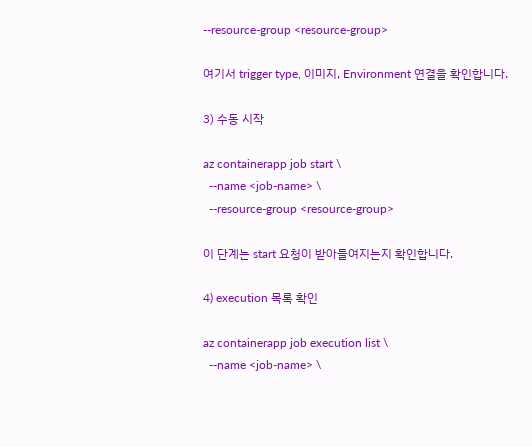--resource-group <resource-group>

여기서 trigger type, 이미지, Environment 연결을 확인합니다.

3) 수동 시작

az containerapp job start \
  --name <job-name> \
  --resource-group <resource-group>

이 단계는 start 요청이 받아들여지는지 확인합니다.

4) execution 목록 확인

az containerapp job execution list \
  --name <job-name> \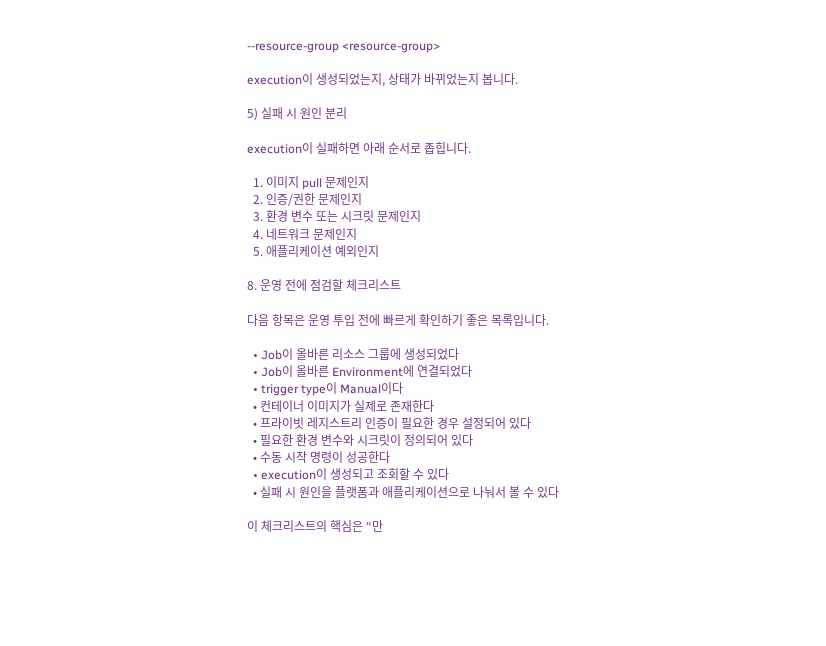--resource-group <resource-group>

execution이 생성되었는지, 상태가 바뀌었는지 봅니다.

5) 실패 시 원인 분리

execution이 실패하면 아래 순서로 좁힙니다.

  1. 이미지 pull 문제인지
  2. 인증/권한 문제인지
  3. 환경 변수 또는 시크릿 문제인지
  4. 네트워크 문제인지
  5. 애플리케이션 예외인지

8. 운영 전에 점검할 체크리스트

다음 항목은 운영 투입 전에 빠르게 확인하기 좋은 목록입니다.

  • Job이 올바른 리소스 그룹에 생성되었다
  • Job이 올바른 Environment에 연결되었다
  • trigger type이 Manual이다
  • 컨테이너 이미지가 실제로 존재한다
  • 프라이빗 레지스트리 인증이 필요한 경우 설정되어 있다
  • 필요한 환경 변수와 시크릿이 정의되어 있다
  • 수동 시작 명령이 성공한다
  • execution이 생성되고 조회할 수 있다
  • 실패 시 원인을 플랫폼과 애플리케이션으로 나눠서 볼 수 있다

이 체크리스트의 핵심은 “만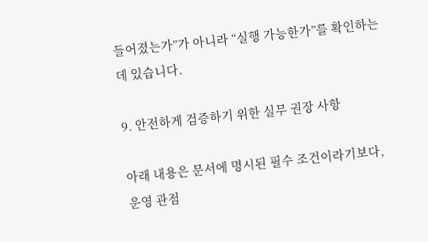들어졌는가”가 아니라 “실행 가능한가”를 확인하는 데 있습니다.

9. 안전하게 검증하기 위한 실무 권장 사항

아래 내용은 문서에 명시된 필수 조건이라기보다, 운영 관점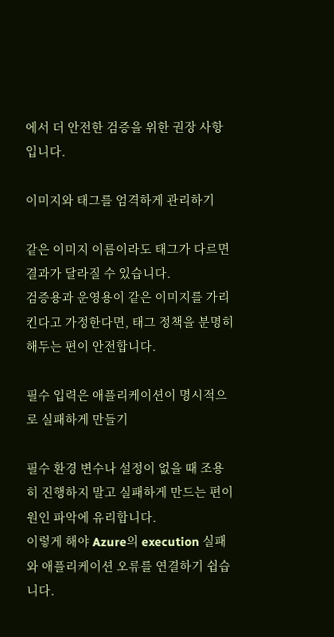에서 더 안전한 검증을 위한 권장 사항입니다.

이미지와 태그를 엄격하게 관리하기

같은 이미지 이름이라도 태그가 다르면 결과가 달라질 수 있습니다.
검증용과 운영용이 같은 이미지를 가리킨다고 가정한다면, 태그 정책을 분명히 해두는 편이 안전합니다.

필수 입력은 애플리케이션이 명시적으로 실패하게 만들기

필수 환경 변수나 설정이 없을 때 조용히 진행하지 말고 실패하게 만드는 편이 원인 파악에 유리합니다.
이렇게 해야 Azure의 execution 실패와 애플리케이션 오류를 연결하기 쉽습니다.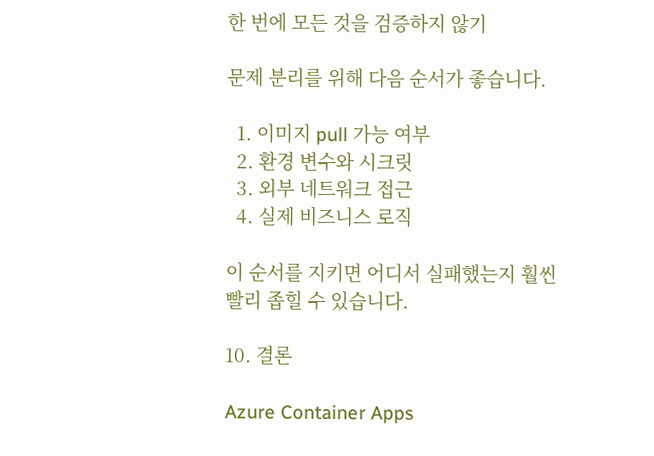한 번에 모든 것을 검증하지 않기

문제 분리를 위해 다음 순서가 좋습니다.

  1. 이미지 pull 가능 여부
  2. 환경 변수와 시크릿
  3. 외부 네트워크 접근
  4. 실제 비즈니스 로직

이 순서를 지키면 어디서 실패했는지 훨씬 빨리 좁힐 수 있습니다.

10. 결론

Azure Container Apps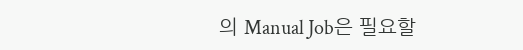의 Manual Job은 필요할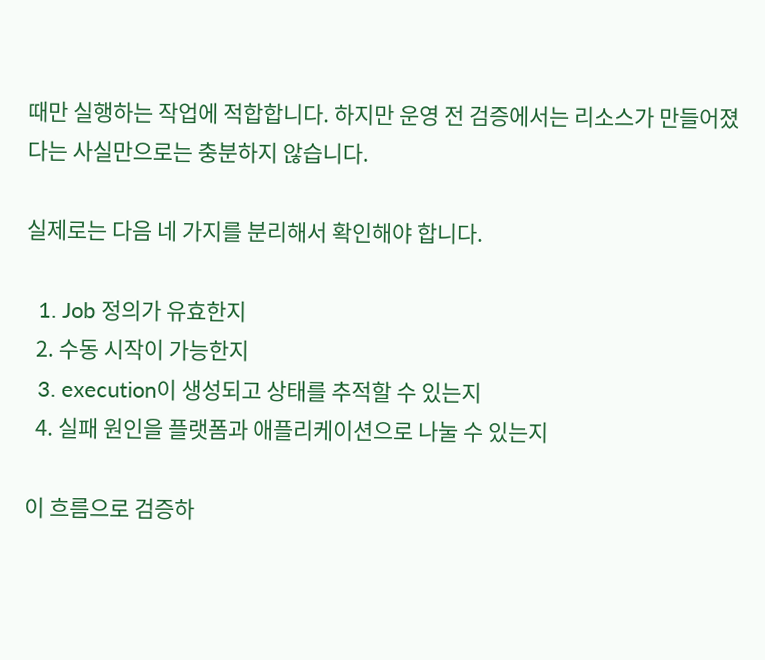때만 실행하는 작업에 적합합니다. 하지만 운영 전 검증에서는 리소스가 만들어졌다는 사실만으로는 충분하지 않습니다.

실제로는 다음 네 가지를 분리해서 확인해야 합니다.

  1. Job 정의가 유효한지
  2. 수동 시작이 가능한지
  3. execution이 생성되고 상태를 추적할 수 있는지
  4. 실패 원인을 플랫폼과 애플리케이션으로 나눌 수 있는지

이 흐름으로 검증하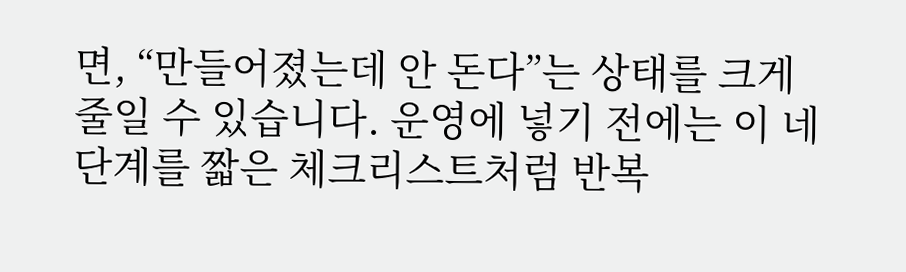면, “만들어졌는데 안 돈다”는 상태를 크게 줄일 수 있습니다. 운영에 넣기 전에는 이 네 단계를 짧은 체크리스트처럼 반복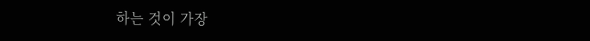하는 것이 가장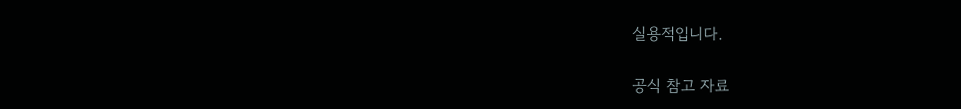실용적입니다.

공식 참고 자료